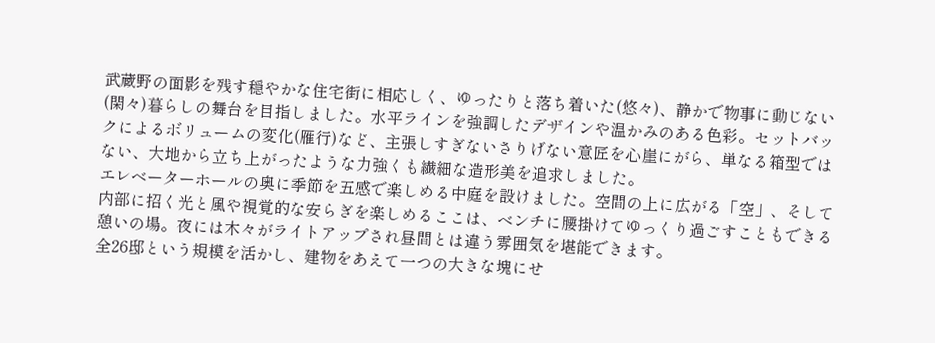武蔵野の面影を残す穏やかな住宅街に相応しく、ゆったりと落ち着いた(悠々)、静かで物事に動じない(閑々)暮らしの舞台を目指しました。水平ラインを強調したデザインや温かみのある色彩。セットバックによるボリュームの変化(雁行)など、主張しすぎないさりげない意匠を心崖にがら、単なる箱型ではない、大地から立ち上がったような力強くも繊細な造形美を追求しました。
エレベーターホールの奥に季節を五感で楽しめる中庭を設けました。空間の上に広がる「空」、そして内部に招く光と風や視覚的な安らぎを楽しめるここは、ベンチに腰掛けてゆっくり過ごすこともできる憩いの場。夜には木々がライトアップされ昼間とは違う雰囲気を堪能できます。
全26邸という規模を活かし、建物をあえて一つの大きな塊にせ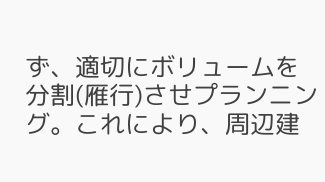ず、適切にボリュームを分割(雁行)させプランニング。これにより、周辺建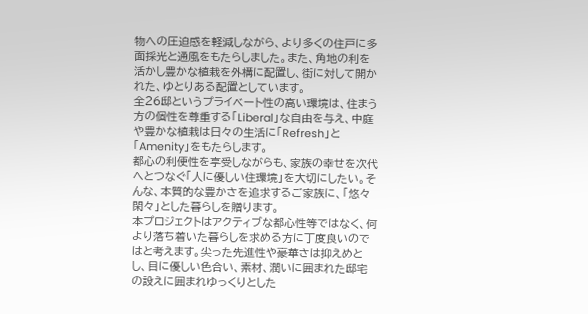物への圧迫感を軽減しながら、より多くの住戸に多面採光と通風をもたらしました。また、角地の利を活かし豊かな植栽を外構に配置し、街に対して開かれた、ゆとりある配置としています。
全26邸というプライベート性の高い環境は、住まう方の個性を尊重する「Liberal」な自由を与え、中庭や豊かな植栽は日々の生活に「Refresh」と「Amenity」をもたらします。
都心の利便性を享受しながらも、家族の幸せを次代へとつなぐ「人に優しい住環境」を大切にしたい。そんな、本質的な豊かさを追求するご家族に、「悠々閑々」とした暮らしを贈ります。
本プロジェクトはアクティブな都心性等ではなく、何より落ち着いた暮らしを求める方に丁度良いのではと考えます。尖った先進性や豪華さは抑えめとし、目に優しい色合い、素材、潤いに囲まれた邸宅の設えに囲まれゆっくりとした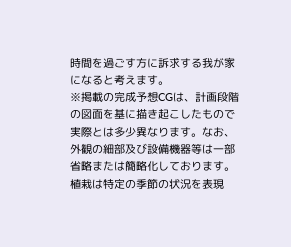時間を過ごす方に訴求する我が家になると考えます。
※掲載の完成予想CGは、計画段階の図面を基に描き起こしたもので実際とは多少異なります。なお、外観の細部及び設備機器等は一部省略または簡略化しております。植栽は特定の季節の状況を表現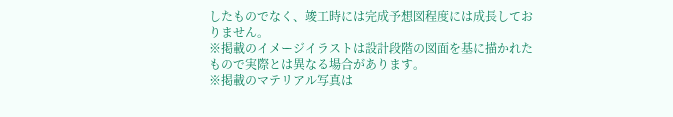したものでなく、竣工時には完成予想図程度には成長しておりません。
※掲載のイメージイラストは設計段階の図面を基に描かれたもので実際とは異なる場合があります。
※掲載のマテリアル写真は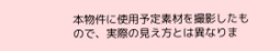本物件に使用予定素材を撮影したもので、実際の見え方とは異なりま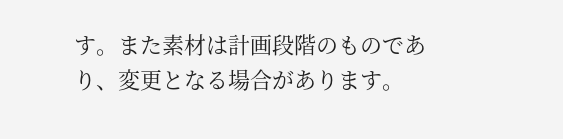す。また素材は計画段階のものであり、変更となる場合があります。